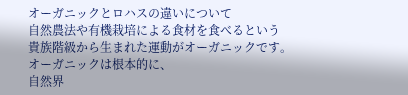オーガニックとロハスの違いについて
自然農法や有機栽培による食材を食べるという
貴族階級から生まれた運動がオーガニックです。
オーガニックは根本的に、
自然界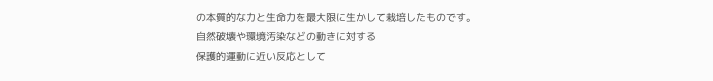の本質的な力と生命力を最大限に生かして栽培したものです。
自然破壊や環境汚染などの動きに対する
保護的運動に近い反応として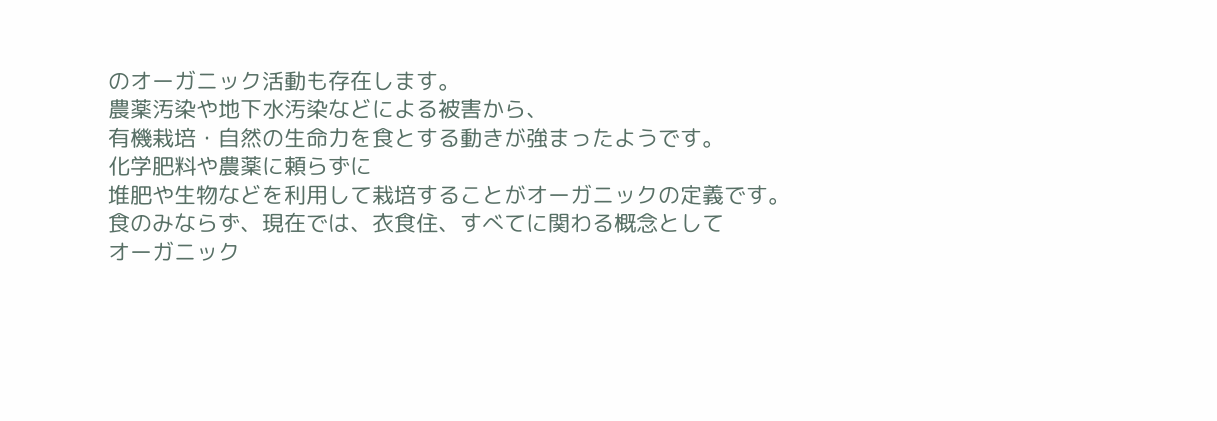のオーガニック活動も存在します。
農薬汚染や地下水汚染などによる被害から、
有機栽培・自然の生命力を食とする動きが強まったようです。
化学肥料や農薬に頼らずに
堆肥や生物などを利用して栽培することがオーガニックの定義です。
食のみならず、現在では、衣食住、すべてに関わる概念として
オーガニック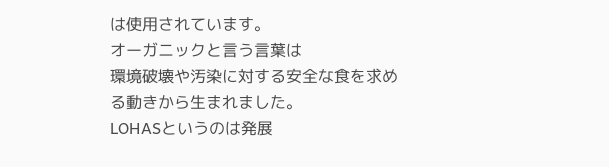は使用されています。
オーガニックと言う言葉は
環境破壊や汚染に対する安全な食を求める動きから生まれました。
LOHASというのは発展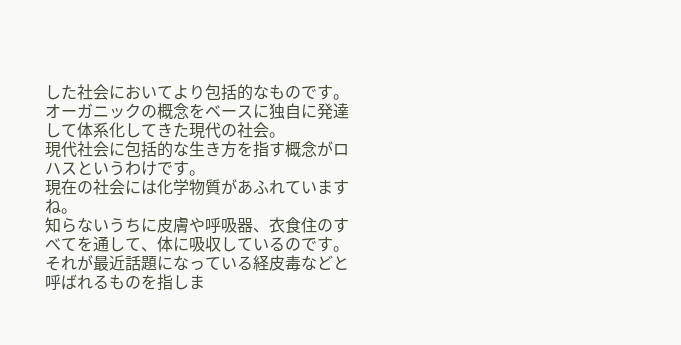した社会においてより包括的なものです。
オーガニックの概念をベースに独自に発達して体系化してきた現代の社会。
現代社会に包括的な生き方を指す概念がロハスというわけです。
現在の社会には化学物質があふれていますね。
知らないうちに皮膚や呼吸器、衣食住のすべてを通して、体に吸収しているのです。
それが最近話題になっている経皮毒などと呼ばれるものを指しま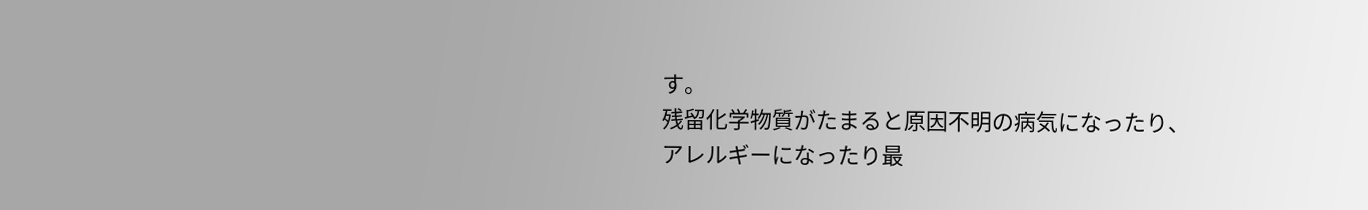す。
残留化学物質がたまると原因不明の病気になったり、
アレルギーになったり最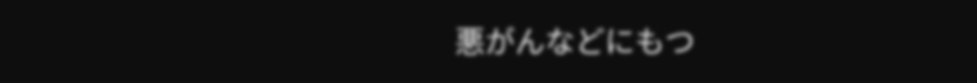悪がんなどにもつ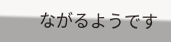ながるようです